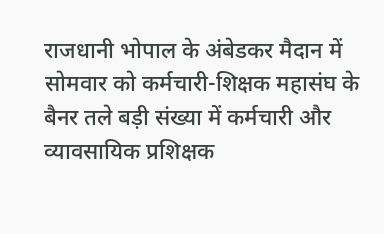राजधानी भोपाल के अंबेडकर मैदान में सोमवार को कर्मचारी-शिक्षक महासंघ के बैनर तले बड़ी संख्या में कर्मचारी और व्यावसायिक प्रशिक्षक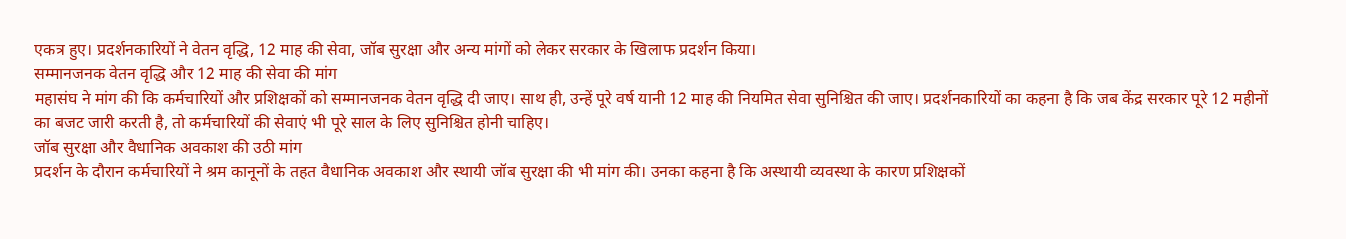एकत्र हुए। प्रदर्शनकारियों ने वेतन वृद्धि, 12 माह की सेवा, जॉब सुरक्षा और अन्य मांगों को लेकर सरकार के खिलाफ प्रदर्शन किया।
सम्मानजनक वेतन वृद्धि और 12 माह की सेवा की मांग
महासंघ ने मांग की कि कर्मचारियों और प्रशिक्षकों को सम्मानजनक वेतन वृद्धि दी जाए। साथ ही, उन्हें पूरे वर्ष यानी 12 माह की नियमित सेवा सुनिश्चित की जाए। प्रदर्शनकारियों का कहना है कि जब केंद्र सरकार पूरे 12 महीनों का बजट जारी करती है, तो कर्मचारियों की सेवाएं भी पूरे साल के लिए सुनिश्चित होनी चाहिए।
जॉब सुरक्षा और वैधानिक अवकाश की उठी मांग
प्रदर्शन के दौरान कर्मचारियों ने श्रम कानूनों के तहत वैधानिक अवकाश और स्थायी जॉब सुरक्षा की भी मांग की। उनका कहना है कि अस्थायी व्यवस्था के कारण प्रशिक्षकों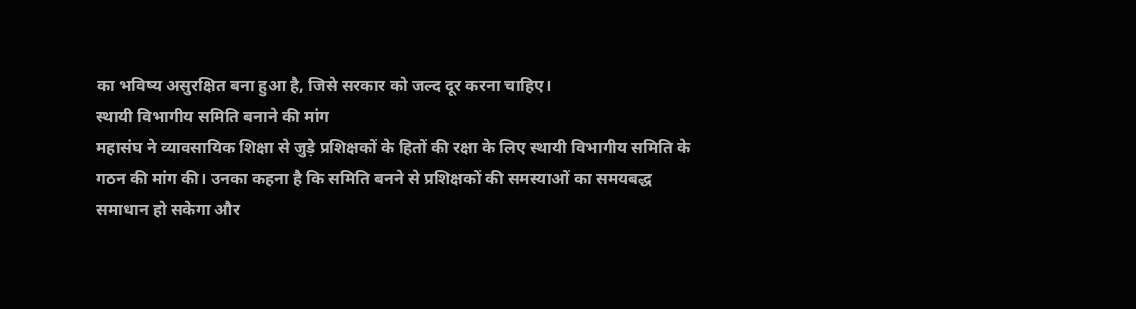का भविष्य असुरक्षित बना हुआ है, जिसे सरकार को जल्द दूर करना चाहिए।
स्थायी विभागीय समिति बनाने की मांग
महासंघ ने व्यावसायिक शिक्षा से जुड़े प्रशिक्षकों के हितों की रक्षा के लिए स्थायी विभागीय समिति के गठन की मांग की। उनका कहना है कि समिति बनने से प्रशिक्षकों की समस्याओं का समयबद्ध समाधान हो सकेगा और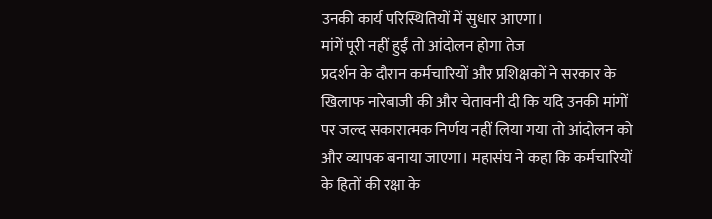उनकी कार्य परिस्थितियों में सुधार आएगा।
मांगें पूरी नहीं हुईं तो आंदोलन होगा तेज
प्रदर्शन के दौरान कर्मचारियों और प्रशिक्षकों ने सरकार के खिलाफ नारेबाजी की और चेतावनी दी कि यदि उनकी मांगों पर जल्द सकारात्मक निर्णय नहीं लिया गया तो आंदोलन को और व्यापक बनाया जाएगा। महासंघ ने कहा कि कर्मचारियों के हितों की रक्षा के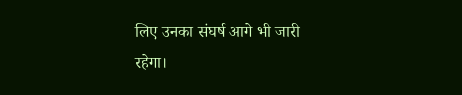लिए उनका संघर्ष आगे भी जारी रहेगा।